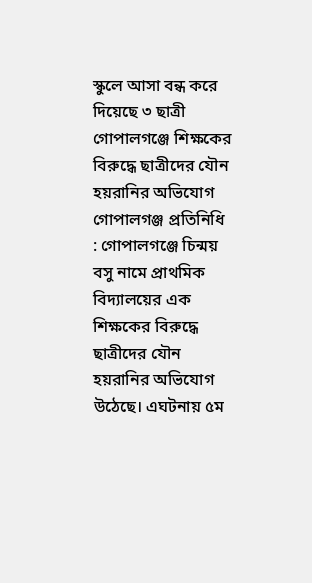স্কুলে আসা বন্ধ করে দিয়েছে ৩ ছাত্রী
গোপালগঞ্জে শিক্ষকের বিরুদ্ধে ছাত্রীদের যৌন হয়রানির অভিযোগ
গোপালগঞ্জ প্রতিনিধি : গোপালগঞ্জে চিন্ময় বসু নামে প্রাথমিক বিদ্যালয়ের এক শিক্ষকের বিরুদ্ধে ছাত্রীদের যৌন হয়রানির অভিযোগ উঠেছে। এঘটনায় ৫ম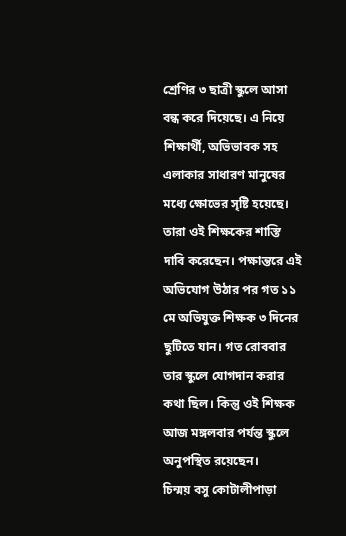শ্রেণির ৩ ছাত্রী স্কুলে আসা বন্ধ করে দিয়েছে। এ নিয়ে শিক্ষার্থী, অভিভাবক সহ এলাকার সাধারণ মানুষের মধ্যে ক্ষোভের সৃষ্টি হয়েছে। তারা ওই শিক্ষকের শাস্তি দাবি করেছেন। পক্ষান্তরে এই অভিযোগ উঠার পর গত ১১ মে অভিযুক্ত শিক্ষক ৩ দিনের ছুটিতে যান। গত রোববার তার স্কুলে যোগদান করার কথা ছিল। কিন্তু ওই শিক্ষক আজ মঙ্গলবার পর্যন্ত স্কুলে অনুপস্থিত রয়েছেন।
চিন্ময় বসু কোটালীপাড়া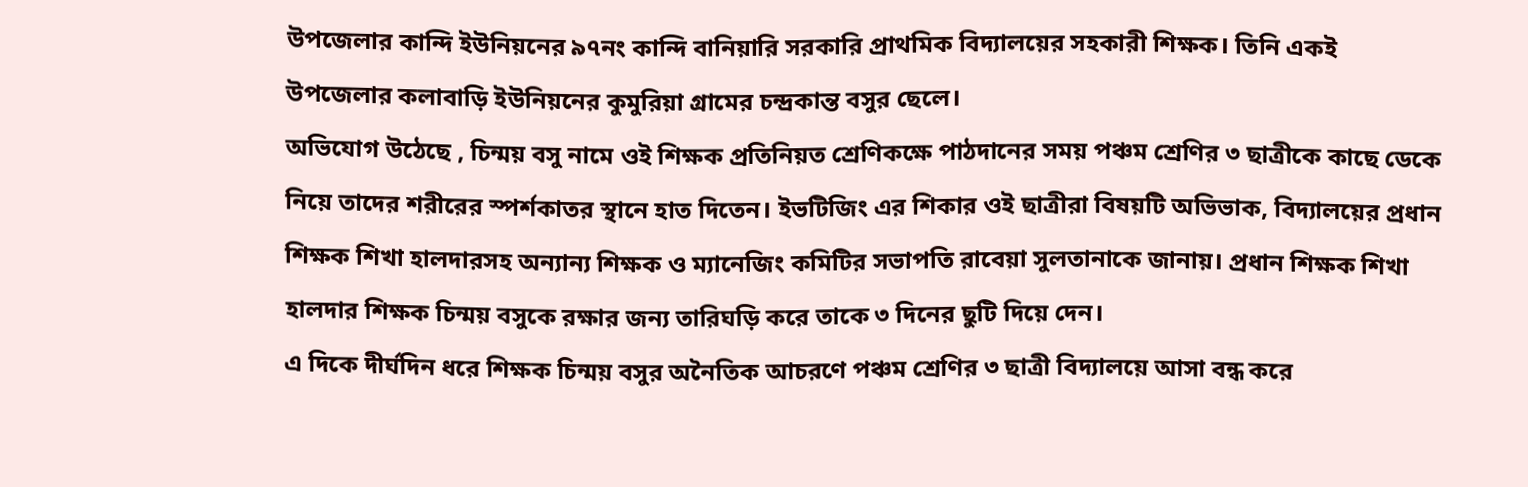উপজেলার কান্দি ইউনিয়নের ৯৭নং কান্দি বানিয়ারি সরকারি প্রাথমিক বিদ্যালয়ের সহকারী শিক্ষক। তিনি একই উপজেলার কলাবাড়ি ইউনিয়নের কুমুরিয়া গ্রামের চন্দ্রকান্ত বসুর ছেলে।
অভিযোগ উঠেছে , চিন্ময় বসু নামে ওই শিক্ষক প্রতিনিয়ত শ্রেণিকক্ষে পাঠদানের সময় পঞ্চম শ্রেণির ৩ ছাত্রীকে কাছে ডেকে নিয়ে তাদের শরীরের স্পর্শকাতর স্থানে হাত দিতেন। ইভটিজিং এর শিকার ওই ছাত্রীরা বিষয়টি অভিভাক, বিদ্যালয়ের প্রধান শিক্ষক শিখা হালদারসহ অন্যান্য শিক্ষক ও ম্যানেজিং কমিটির সভাপতি রাবেয়া সুলতানাকে জানায়। প্রধান শিক্ষক শিখা হালদার শিক্ষক চিন্ময় বসুকে রক্ষার জন্য তারিঘড়ি করে তাকে ৩ দিনের ছুটি দিয়ে দেন।
এ দিকে দীর্ঘদিন ধরে শিক্ষক চিন্ময় বসুর অনৈতিক আচরণে পঞ্চম শ্রেণির ৩ ছাত্রী বিদ্যালয়ে আসা বন্ধ করে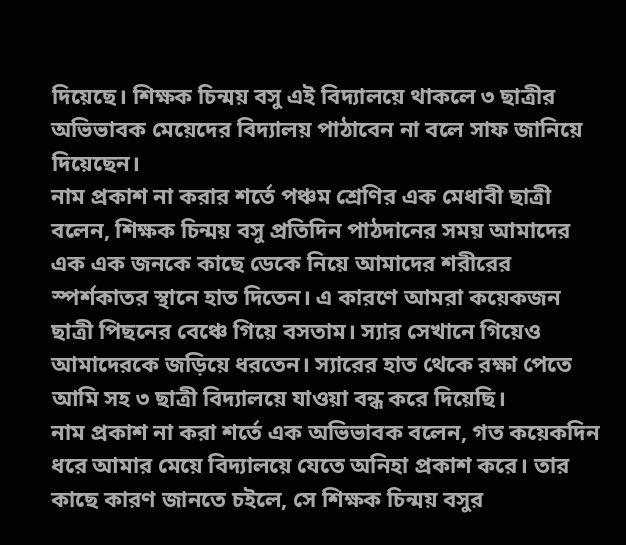দিয়েছে। শিক্ষক চিন্ময় বসু এই বিদ্যালয়ে থাকলে ৩ ছাত্রীর অভিভাবক মেয়েদের বিদ্যালয় পাঠাবেন না বলে সাফ জানিয়ে দিয়েছেন।
নাম প্রকাশ না করার শর্তে পঞ্চম শ্রেণির এক মেধাবী ছাত্রী বলেন, শিক্ষক চিন্ময় বসু প্রতিদিন পাঠদানের সময় আমাদের এক এক জনকে কাছে ডেকে নিয়ে আমাদের শরীরের স্পর্শকাতর স্থানে হাত দিতেন। এ কারণে আমরা কয়েকজন ছাত্রী পিছনের বেঞ্চে গিয়ে বসতাম। স্যার সেখানে গিয়েও আমাদেরকে জড়িয়ে ধরতেন। স্যারের হাত থেকে রক্ষা পেতে আমি সহ ৩ ছাত্রী বিদ্যালয়ে যাওয়া বন্ধ করে দিয়েছি।
নাম প্রকাশ না করা শর্তে এক অভিভাবক বলেন, গত কয়েকদিন ধরে আমার মেয়ে বিদ্যালয়ে যেতে অনিহা প্রকাশ করে। তার কাছে কারণ জানতে চইলে, সে শিক্ষক চিন্ময় বসুর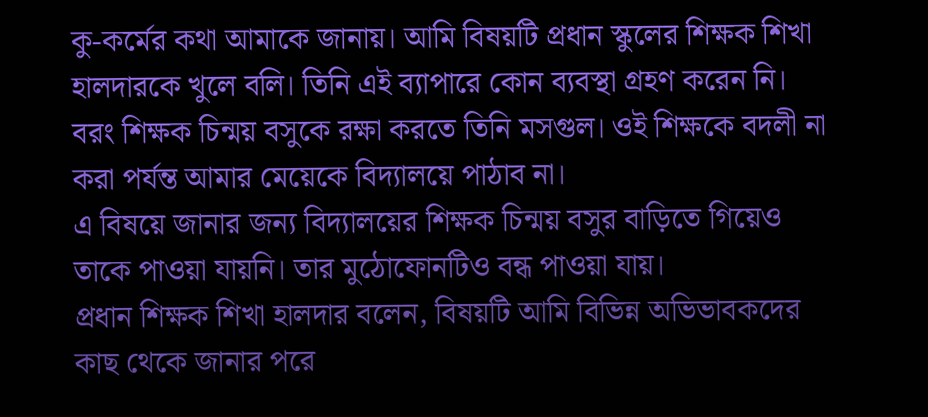কু-কর্মের কথা আমাকে জানায়। আমি বিষয়টি প্রধান স্কুলের শিক্ষক শিখা হালদারকে খুলে বলি। তিনি এই ব্যাপারে কোন ব্যবস্থা গ্রহণ করেন নি। বরং শিক্ষক চিন্ময় বসুকে রক্ষা করতে তিনি মসগুল। ওই শিক্ষকে বদলী না করা পর্যন্ত আমার মেয়েকে বিদ্যালয়ে পাঠাব না।
এ বিষয়ে জানার জন্য বিদ্যালয়ের শিক্ষক চিন্ময় বসুর বাড়িতে গিয়েও তাকে পাওয়া যায়নি। তার মুঠোফোনটিও বন্ধ পাওয়া যায়।
প্রধান শিক্ষক শিখা হালদার বলেন, বিষয়টি আমি বিভিন্ন অভিভাবকদের কাছ থেকে জানার পরে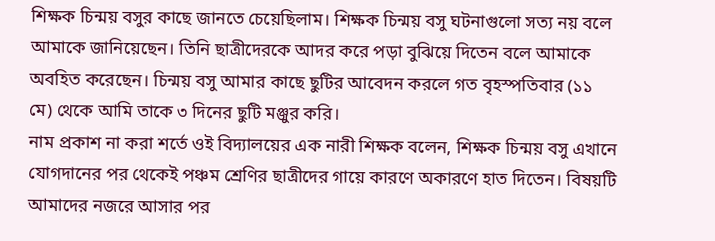শিক্ষক চিন্ময় বসুর কাছে জানতে চেয়েছিলাম। শিক্ষক চিন্ময় বসু ঘটনাগুলো সত্য নয় বলে আমাকে জানিয়েছেন। তিনি ছাত্রীদেরকে আদর করে পড়া বুঝিয়ে দিতেন বলে আমাকে অবহিত করেছেন। চিন্ময় বসু আমার কাছে ছুটির আবেদন করলে গত বৃহস্পতিবার (১১ মে) থেকে আমি তাকে ৩ দিনের ছুটি মঞ্জুর করি।
নাম প্রকাশ না করা শর্তে ওই বিদ্যালয়ের এক নারী শিক্ষক বলেন, শিক্ষক চিন্ময় বসু এখানে যোগদানের পর থেকেই পঞ্চম শ্রেণির ছাত্রীদের গায়ে কারণে অকারণে হাত দিতেন। বিষয়টি আমাদের নজরে আসার পর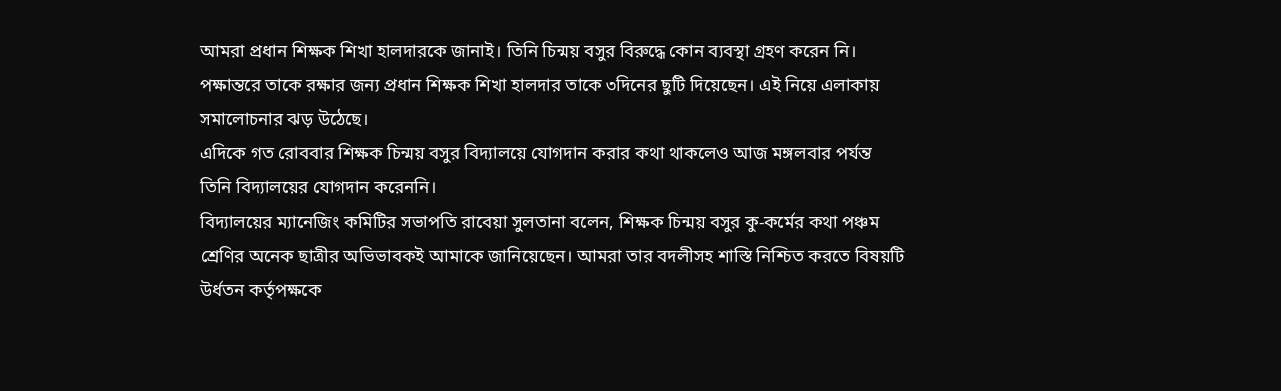আমরা প্রধান শিক্ষক শিখা হালদারকে জানাই। তিনি চিন্ময় বসুর বিরুদ্ধে কোন ব্যবস্থা গ্রহণ করেন নি। পক্ষান্তরে তাকে রক্ষার জন্য প্রধান শিক্ষক শিখা হালদার তাকে ৩দিনের ছুটি দিয়েছেন। এই নিয়ে এলাকায় সমালোচনার ঝড় উঠেছে।
এদিকে গত রোববার শিক্ষক চিন্ময় বসুর বিদ্যালয়ে যোগদান করার কথা থাকলেও আজ মঙ্গলবার পর্যন্ত তিনি বিদ্যালয়ের যোগদান করেননি।
বিদ্যালয়ের ম্যানেজিং কমিটির সভাপতি রাবেয়া সুলতানা বলেন, শিক্ষক চিন্ময় বসুর কু-কর্মের কথা পঞ্চম শ্রেণির অনেক ছাত্রীর অভিভাবকই আমাকে জানিয়েছেন। আমরা তার বদলীসহ শাস্তি নিশ্চিত করতে বিষয়টি উর্ধতন কর্তৃপক্ষকে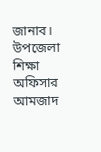জানাব।
উপজেলা শিক্ষা অফিসার আমজাদ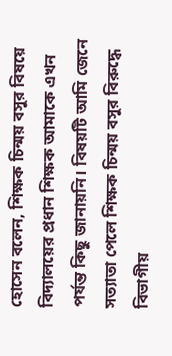হোসেন বলেন, শিক্ষক চিন্ময় বসুর বিষয়ে বিদ্যালয়ের প্রধান শিক্ষক আমাকে এখন পর্যন্ত কিছু জানায়নি। বিষয়টি আমি জেনে সত্যাতা পেলে শিক্ষক চিন্ময় বসুর বিরুদ্ধে বিভাগীয়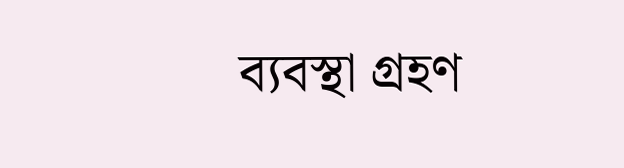ব্যবস্থা গ্রহণ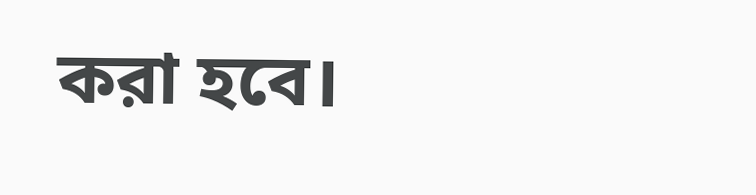করা হবে।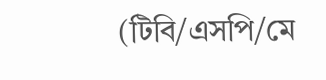(টিবি/এসপি/মে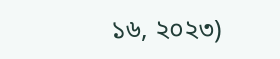১৬, ২০২৩)